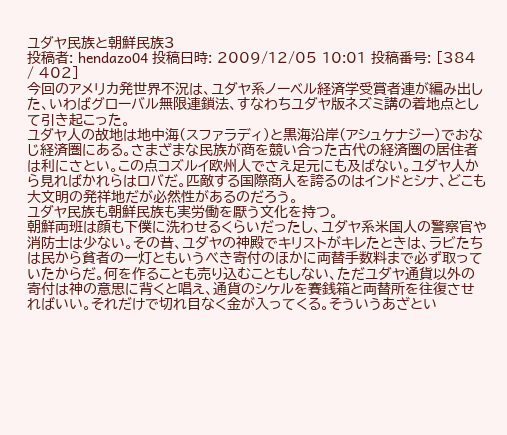ユダヤ民族と朝鮮民族3
投稿者: hendazo04 投稿日時: 2009/12/05 10:01 投稿番号: [384 / 402]
今回のアメリカ発世界不況は、ユダヤ系ノーベル経済学受賞者連が編み出した、いわばグローバル無限連鎖法、すなわちユダヤ版ネズミ講の着地点として引き起こった。
ユダヤ人の故地は地中海(スファラディ)と黒海沿岸(アシュケナジー)でおなじ経済圏にある。さまざまな民族が商を競い合った古代の経済圏の居住者は利にさとい。この点コズルイ欧州人でさえ足元にも及ばない。ユダヤ人から見ればかれらはロバだ。匹敵する国際商人を誇るのはインドとシナ、どこも大文明の発祥地だが必然性があるのだろう。
ユダヤ民族も朝鮮民族も実労働を厭う文化を持つ。
朝鮮両班は顔も下僕に洗わせるくらいだったし、ユダヤ系米国人の警察官や消防士は少ない。その昔、ユダヤの神殿でキリストがキレたときは、ラビたちは民から貧者の一灯ともいうべき寄付のほかに両替手数料まで必ず取っていたからだ。何を作ることも売り込むこともしない、ただユダヤ通貨以外の寄付は神の意思に背くと唱え、通貨のシケルを賽銭箱と両替所を往復させればいい。それだけで切れ目なく金が入ってくる。そういうあざとい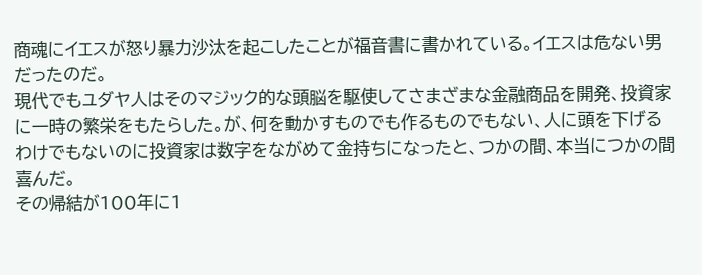商魂にイエスが怒り暴力沙汰を起こしたことが福音書に書かれている。イエスは危ない男だったのだ。
現代でもユダヤ人はそのマジック的な頭脳を駆使してさまざまな金融商品を開発、投資家に一時の繁栄をもたらした。が、何を動かすものでも作るものでもない、人に頭を下げるわけでもないのに投資家は数字をながめて金持ちになったと、つかの間、本当につかの間喜んだ。
その帰結が100年に1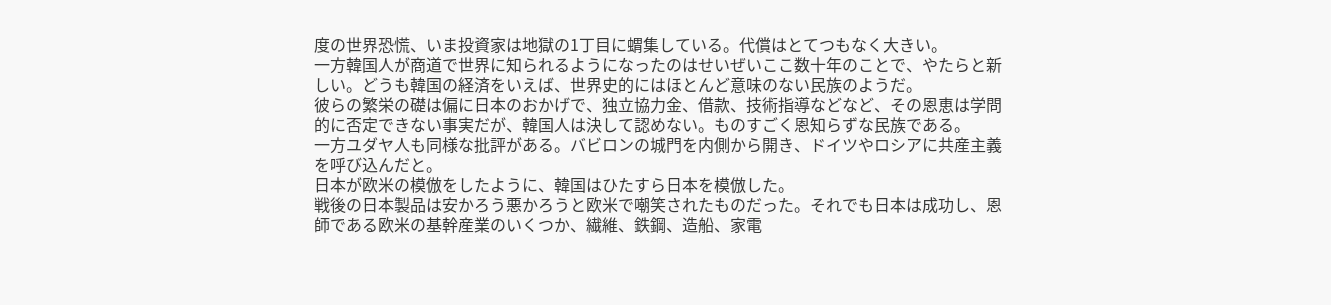度の世界恐慌、いま投資家は地獄の1丁目に蝟集している。代償はとてつもなく大きい。
一方韓国人が商道で世界に知られるようになったのはせいぜいここ数十年のことで、やたらと新しい。どうも韓国の経済をいえば、世界史的にはほとんど意味のない民族のようだ。
彼らの繁栄の礎は偏に日本のおかげで、独立協力金、借款、技術指導などなど、その恩恵は学問的に否定できない事実だが、韓国人は決して認めない。ものすごく恩知らずな民族である。
一方ユダヤ人も同様な批評がある。バビロンの城門を内側から開き、ドイツやロシアに共産主義を呼び込んだと。
日本が欧米の模倣をしたように、韓国はひたすら日本を模倣した。
戦後の日本製品は安かろう悪かろうと欧米で嘲笑されたものだった。それでも日本は成功し、恩師である欧米の基幹産業のいくつか、繊維、鉄鋼、造船、家電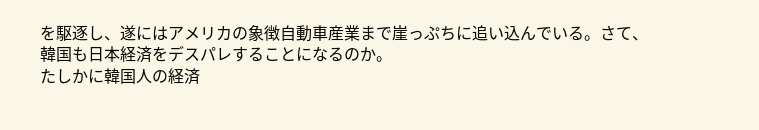を駆逐し、遂にはアメリカの象徴自動車産業まで崖っぷちに追い込んでいる。さて、韓国も日本経済をデスパレすることになるのか。
たしかに韓国人の経済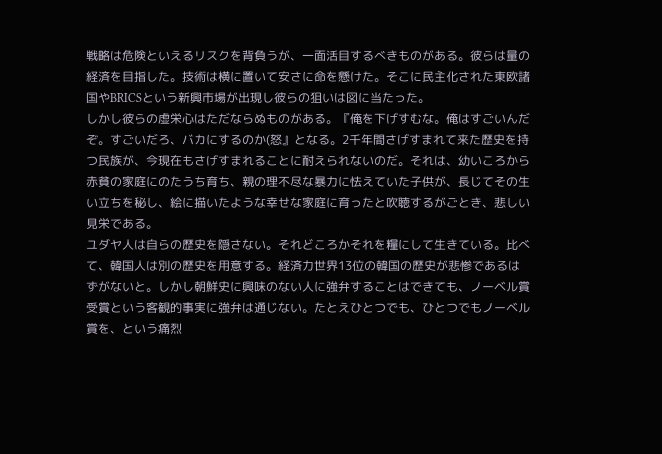戦略は危険といえるリスクを背負うが、一面活目するべきものがある。彼らは量の経済を目指した。技術は横に置いて安さに命を懸けた。そこに民主化された東欧諸国やBRICSという新興市場が出現し彼らの狙いは図に当たった。
しかし彼らの虚栄心はただならぬものがある。『俺を下げすむな。俺はすごいんだぞ。すごいだろ、バカにするのか(怒』となる。2千年間さげすまれて来た歴史を持つ民族が、今現在もさげすまれることに耐えられないのだ。それは、幼いころから赤貧の家庭にのたうち育ち、親の理不尽な暴力に怯えていた子供が、長じてその生い立ちを秘し、絵に描いたような幸せな家庭に育ったと吹聴するがごとき、悲しい見栄である。
ユダヤ人は自らの歴史を隠さない。それどころかそれを糧にして生きている。比べて、韓国人は別の歴史を用意する。経済力世界13位の韓国の歴史が悲惨であるはずがないと。しかし朝鮮史に興味のない人に強弁することはできても、ノーベル賞受賞という客観的事実に強弁は通じない。たとえひとつでも、ひとつでもノーベル賞を、という痛烈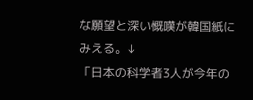な願望と深い慨嘆が韓国紙にみえる。↓
「日本の科学者3人が今年の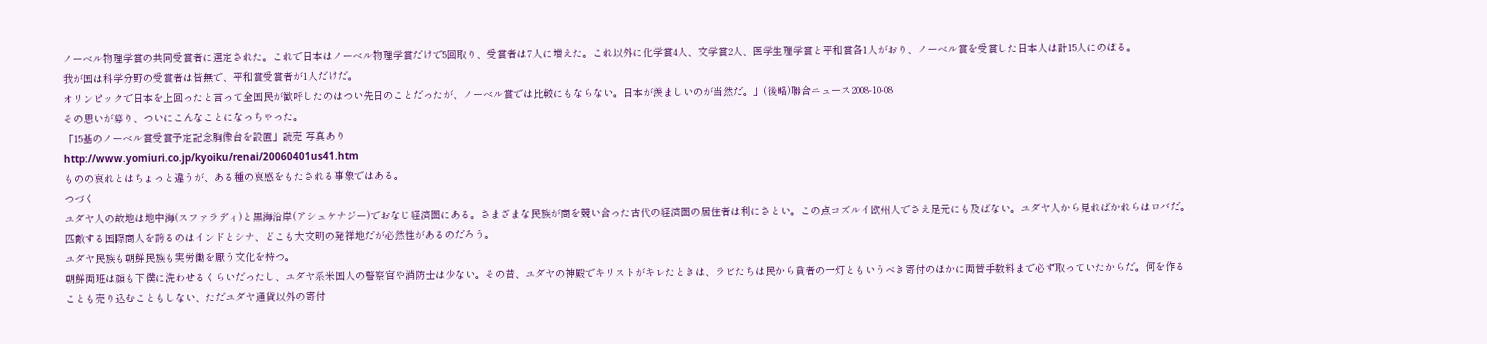ノーベル物理学賞の共同受賞者に選定された。これで日本はノーベル物理学賞だけで5回取り、受賞者は7人に増えた。これ以外に化学賞4人、文学賞2人、医学生理学賞と平和賞各1人がおり、ノーベル賞を受賞した日本人は計15人にのぼる。
我が国は科学分野の受賞者は皆無で、平和賞受賞者が1人だけだ。
オリンピックで日本を上回ったと言って全国民が歓呼したのはつい先日のことだったが、ノーベル賞では比較にもならない。日本が羨ましいのが当然だ。」(後略)聯合ニュース2008-10-08
その思いが募り、ついにこんなことになっちゃった。
「15基のノーベル賞受賞予定記念胸像台を設置」読売 写真あり
http://www.yomiuri.co.jp/kyoiku/renai/20060401us41.htm
ものの哀れとはちょっと違うが、ある種の哀感をもたされる事象ではある。
つづく
ユダヤ人の故地は地中海(スファラディ)と黒海沿岸(アシュケナジー)でおなじ経済圏にある。さまざまな民族が商を競い合った古代の経済圏の居住者は利にさとい。この点コズルイ欧州人でさえ足元にも及ばない。ユダヤ人から見ればかれらはロバだ。匹敵する国際商人を誇るのはインドとシナ、どこも大文明の発祥地だが必然性があるのだろう。
ユダヤ民族も朝鮮民族も実労働を厭う文化を持つ。
朝鮮両班は顔も下僕に洗わせるくらいだったし、ユダヤ系米国人の警察官や消防士は少ない。その昔、ユダヤの神殿でキリストがキレたときは、ラビたちは民から貧者の一灯ともいうべき寄付のほかに両替手数料まで必ず取っていたからだ。何を作ることも売り込むこともしない、ただユダヤ通貨以外の寄付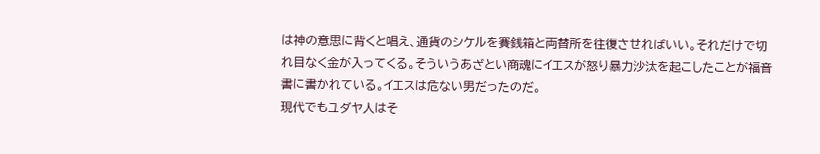は神の意思に背くと唱え、通貨のシケルを賽銭箱と両替所を往復させればいい。それだけで切れ目なく金が入ってくる。そういうあざとい商魂にイエスが怒り暴力沙汰を起こしたことが福音書に書かれている。イエスは危ない男だったのだ。
現代でもユダヤ人はそ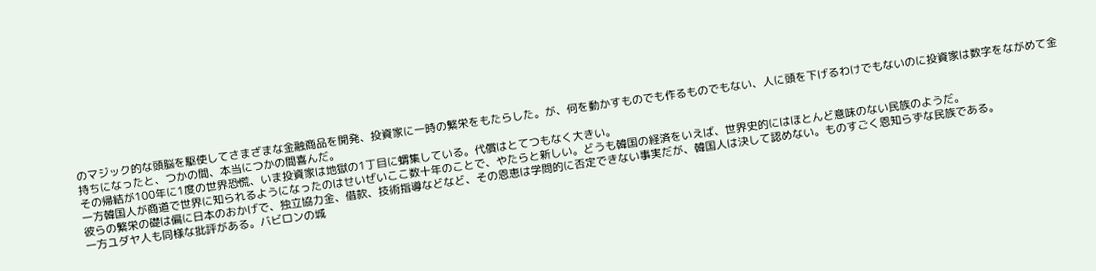のマジック的な頭脳を駆使してさまざまな金融商品を開発、投資家に一時の繁栄をもたらした。が、何を動かすものでも作るものでもない、人に頭を下げるわけでもないのに投資家は数字をながめて金持ちになったと、つかの間、本当につかの間喜んだ。
その帰結が100年に1度の世界恐慌、いま投資家は地獄の1丁目に蝟集している。代償はとてつもなく大きい。
一方韓国人が商道で世界に知られるようになったのはせいぜいここ数十年のことで、やたらと新しい。どうも韓国の経済をいえば、世界史的にはほとんど意味のない民族のようだ。
彼らの繁栄の礎は偏に日本のおかげで、独立協力金、借款、技術指導などなど、その恩恵は学問的に否定できない事実だが、韓国人は決して認めない。ものすごく恩知らずな民族である。
一方ユダヤ人も同様な批評がある。バビロンの城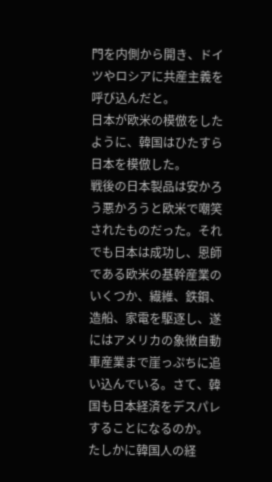門を内側から開き、ドイツやロシアに共産主義を呼び込んだと。
日本が欧米の模倣をしたように、韓国はひたすら日本を模倣した。
戦後の日本製品は安かろう悪かろうと欧米で嘲笑されたものだった。それでも日本は成功し、恩師である欧米の基幹産業のいくつか、繊維、鉄鋼、造船、家電を駆逐し、遂にはアメリカの象徴自動車産業まで崖っぷちに追い込んでいる。さて、韓国も日本経済をデスパレすることになるのか。
たしかに韓国人の経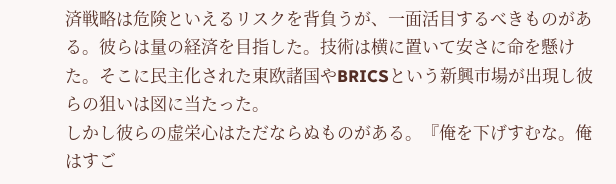済戦略は危険といえるリスクを背負うが、一面活目するべきものがある。彼らは量の経済を目指した。技術は横に置いて安さに命を懸けた。そこに民主化された東欧諸国やBRICSという新興市場が出現し彼らの狙いは図に当たった。
しかし彼らの虚栄心はただならぬものがある。『俺を下げすむな。俺はすご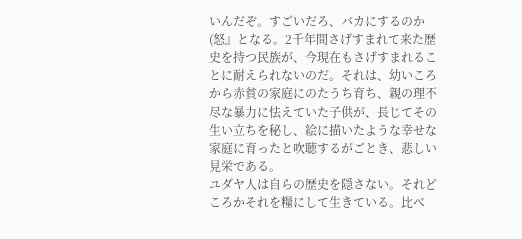いんだぞ。すごいだろ、バカにするのか(怒』となる。2千年間さげすまれて来た歴史を持つ民族が、今現在もさげすまれることに耐えられないのだ。それは、幼いころから赤貧の家庭にのたうち育ち、親の理不尽な暴力に怯えていた子供が、長じてその生い立ちを秘し、絵に描いたような幸せな家庭に育ったと吹聴するがごとき、悲しい見栄である。
ユダヤ人は自らの歴史を隠さない。それどころかそれを糧にして生きている。比べ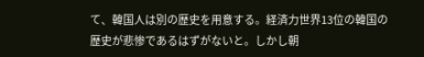て、韓国人は別の歴史を用意する。経済力世界13位の韓国の歴史が悲惨であるはずがないと。しかし朝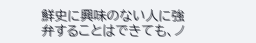鮮史に興味のない人に強弁することはできても、ノ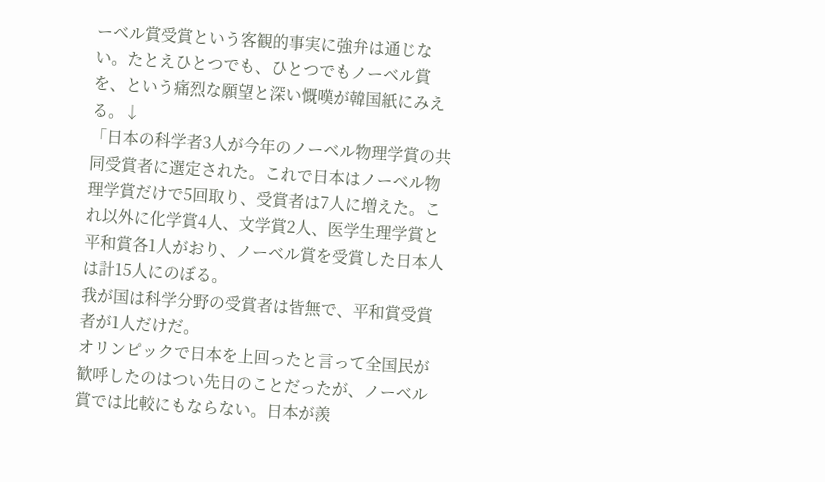ーベル賞受賞という客観的事実に強弁は通じない。たとえひとつでも、ひとつでもノーベル賞を、という痛烈な願望と深い慨嘆が韓国紙にみえる。↓
「日本の科学者3人が今年のノーベル物理学賞の共同受賞者に選定された。これで日本はノーベル物理学賞だけで5回取り、受賞者は7人に増えた。これ以外に化学賞4人、文学賞2人、医学生理学賞と平和賞各1人がおり、ノーベル賞を受賞した日本人は計15人にのぼる。
我が国は科学分野の受賞者は皆無で、平和賞受賞者が1人だけだ。
オリンピックで日本を上回ったと言って全国民が歓呼したのはつい先日のことだったが、ノーベル賞では比較にもならない。日本が羨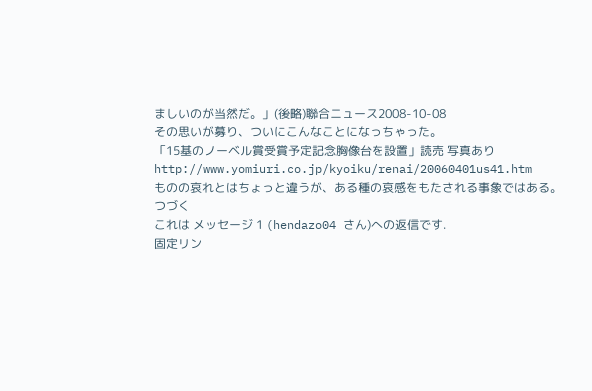ましいのが当然だ。」(後略)聯合ニュース2008-10-08
その思いが募り、ついにこんなことになっちゃった。
「15基のノーベル賞受賞予定記念胸像台を設置」読売 写真あり
http://www.yomiuri.co.jp/kyoiku/renai/20060401us41.htm
ものの哀れとはちょっと違うが、ある種の哀感をもたされる事象ではある。
つづく
これは メッセージ 1 (hendazo04 さん)への返信です.
固定リン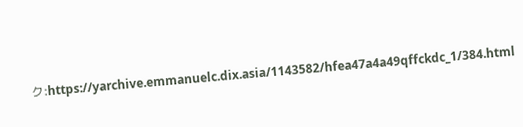ク:https://yarchive.emmanuelc.dix.asia/1143582/hfea47a4a49qffckdc_1/384.html